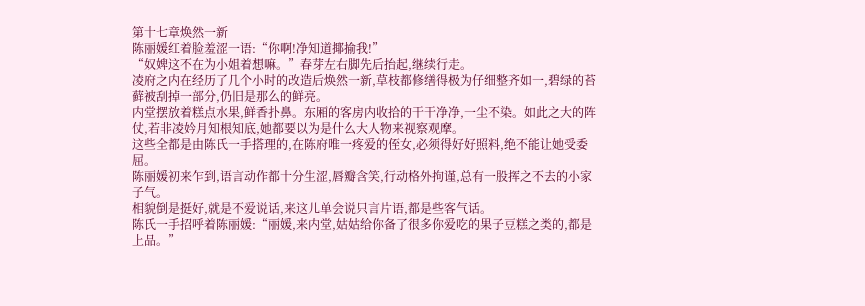第十七章焕然一新
陈丽媛红着脸羞涩一语:“你啊!净知道揶揄我!”
“奴婢这不在为小姐着想嘛。”春芽左右脚先后抬起,继续行走。
凌府之内在经历了几个小时的改造后焕然一新,草枝都修缮得极为仔细整齐如一,碧绿的苔藓被刮掉一部分,仍旧是那么的鲜亮。
内堂摆放着糕点水果,鲜香扑鼻。东厢的客房内收拾的干干净净,一尘不染。如此之大的阵仗,若非凌妗月知根知底,她都要以为是什么大人物来视察观摩。
这些全都是由陈氏一手搭理的,在陈府唯一疼爱的侄女,必须得好好照料,绝不能让她受委屈。
陈丽媛初来乍到,语言动作都十分生涩,唇瓣含笑,行动格外拘谨,总有一股挥之不去的小家子气。
相貌倒是挺好,就是不爱说话,来这儿单会说只言片语,都是些客气话。
陈氏一手招呼着陈丽媛:“丽媛,来内堂,姑姑给你备了很多你爱吃的果子豆糕之类的,都是上品。”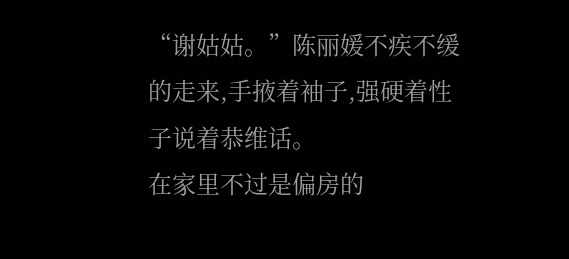“谢姑姑。”陈丽媛不疾不缓的走来,手掖着袖子,强硬着性子说着恭维话。
在家里不过是偏房的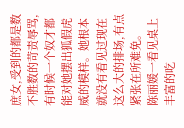庶女,受到的都是数不胜数的苛责辱骂,有时候一个奴才都能对她摆出狐假虎威的模样。她根本就没有看见过现在这么大的排场,有点紧张在所难免。
陈丽媛一看见桌上丰富的吃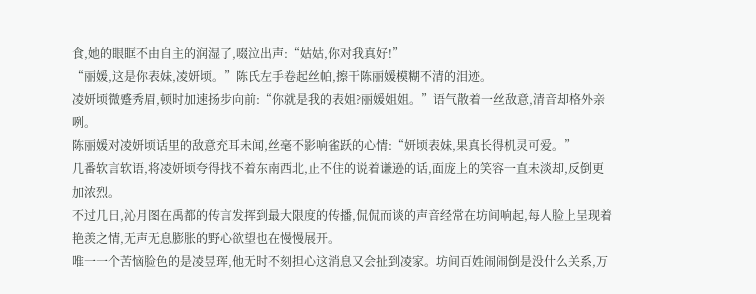食,她的眼眶不由自主的润湿了,啜泣出声:“姑姑,你对我真好!”
“丽媛,这是你表妹,凌妍顷。”陈氏左手卷起丝帕,擦干陈丽媛模糊不清的泪迹。
凌妍顷微蹙秀眉,顿时加速扬步向前:“你就是我的表姐?丽媛姐姐。”语气散着一丝敌意,清音却格外亲咧。
陈丽媛对凌妍顷话里的敌意充耳未闻,丝毫不影响雀跃的心情:“妍顷表妹,果真长得机灵可爱。”
几番软言软语,将凌妍顷夸得找不着东南西北,止不住的说着谦逊的话,面庞上的笑容一直未淡却,反倒更加浓烈。
不过几日,沁月图在禹都的传言发挥到最大限度的传播,侃侃而谈的声音经常在坊间响起,每人脸上呈现着艳羡之情,无声无息膨胀的野心欲望也在慢慢展开。
唯一一个苦恼脸色的是凌昱珲,他无时不刻担心这消息又会扯到凌家。坊间百姓闹闹倒是没什么关系,万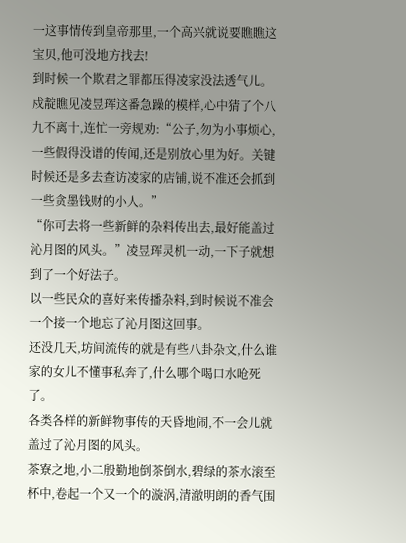一这事情传到皇帝那里,一个高兴就说要瞧瞧这宝贝,他可没地方找去!
到时候一个欺君之罪都压得凌家没法透气儿。
戍靛瞧见凌昱珲这番急躁的模样,心中猜了个八九不离十,连忙一旁规劝:“公子,勿为小事烦心,一些假得没谱的传闻,还是别放心里为好。关键时候还是多去查访凌家的店铺,说不准还会抓到一些贪墨钱财的小人。”
“你可去将一些新鲜的杂料传出去,最好能盖过沁月图的风头。”凌昱珲灵机一动,一下子就想到了一个好法子。
以一些民众的喜好来传播杂料,到时候说不准会一个接一个地忘了沁月图这回事。
还没几天,坊间流传的就是有些八卦杂文,什么谁家的女儿不懂事私奔了,什么哪个喝口水呛死了。
各类各样的新鲜物事传的天昏地闹,不一会儿就盖过了沁月图的风头。
茶寮之地,小二殷勤地倒茶倒水,碧绿的茶水滚至杯中,卷起一个又一个的漩涡,清澈明朗的香气围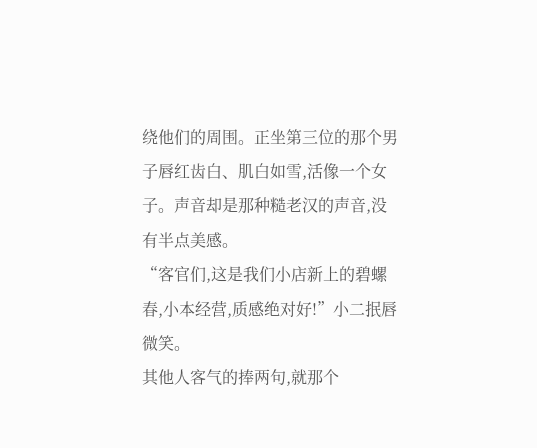绕他们的周围。正坐第三位的那个男子唇红齿白、肌白如雪,活像一个女子。声音却是那种糙老汉的声音,没有半点美感。
“客官们,这是我们小店新上的碧螺春,小本经营,质感绝对好!”小二抿唇微笑。
其他人客气的捧两句,就那个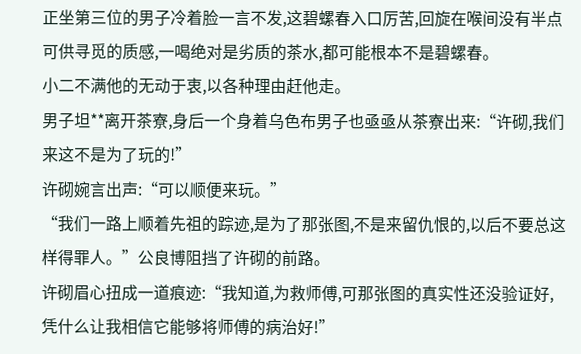正坐第三位的男子冷着脸一言不发,这碧螺春入口厉苦,回旋在喉间没有半点可供寻觅的质感,一喝绝对是劣质的茶水,都可能根本不是碧螺春。
小二不满他的无动于衷,以各种理由赶他走。
男子坦**离开茶寮,身后一个身着乌色布男子也亟亟从茶寮出来:“许砌,我们来这不是为了玩的!”
许砌婉言出声:“可以顺便来玩。”
“我们一路上顺着先祖的踪迹,是为了那张图,不是来留仇恨的,以后不要总这样得罪人。”公良博阻挡了许砌的前路。
许砌眉心扭成一道痕迹:“我知道,为救师傅,可那张图的真实性还没验证好,凭什么让我相信它能够将师傅的病治好!”